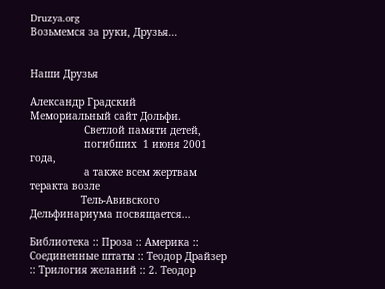Druzya.org
Возьмемся за руки, Друзья...


Наши Друзья

Александр Градский
Мемориальный сайт Дольфи.
                  Светлой памяти детей,
                  погибших  1 июня 2001 года,
                  а также всем жертвам теракта возле
                 Тель-Авивского Дельфинариума посвящается...

Библиотека :: Проза :: Америка :: Соединенные штаты :: Теодор Драйзер :: Трилогия желаний :: 2. Теодор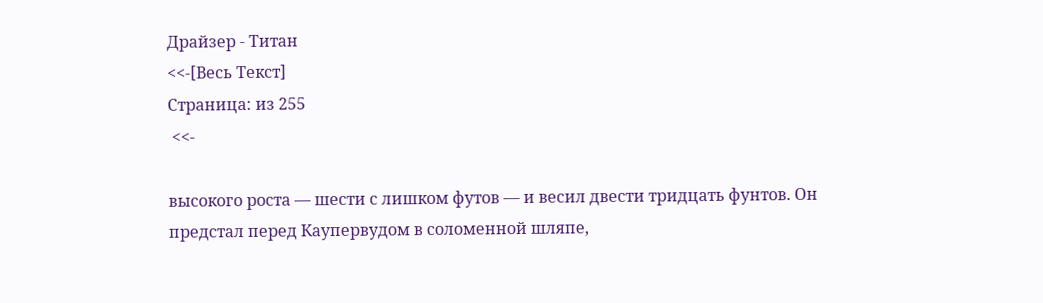Драйзер - Титан
<<-[Весь Текст]
Страница: из 255
 <<-

высокого роста — шести с лишком футов — и весил двести тридцать фунтов. Он
предстал перед Каупервудом в соломенной шляпе,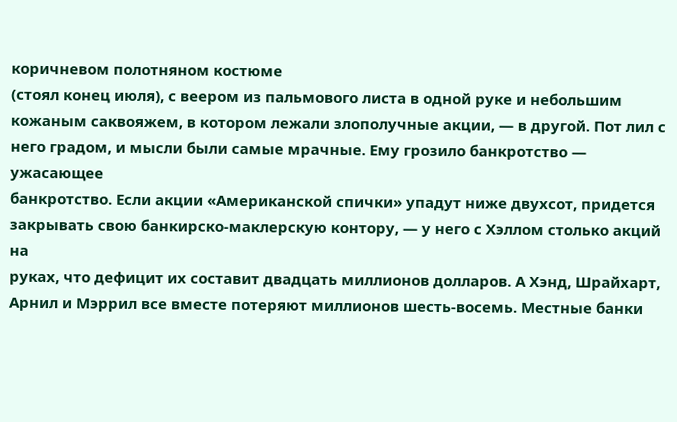коричневом полотняном костюме
(стоял конец июля), с веером из пальмового листа в одной руке и небольшим
кожаным саквояжем, в котором лежали злополучные акции, — в другой. Пот лил с
него градом, и мысли были самые мрачные. Ему грозило банкротство — ужасающее
банкротство. Если акции «Американской спички» упадут ниже двухсот, придется
закрывать свою банкирско-маклерскую контору, — у него с Хэллом столько акций на
руках, что дефицит их составит двадцать миллионов долларов. А Хэнд, Шрайхарт,
Арнил и Мэррил все вместе потеряют миллионов шесть-восемь. Местные банки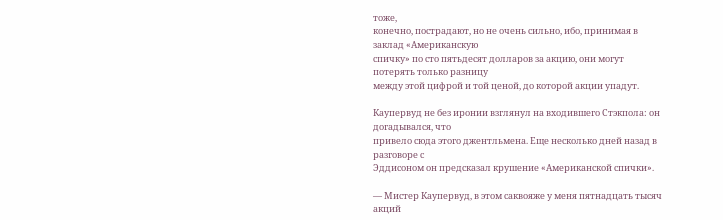тоже,
конечно, пострадают, но не очень сильно, ибо, принимая в заклад «Американскую
спичку» по сто пятьдесят долларов за акцию, они могут потерять только разницу
между этой цифрой и той ценой, до которой акции упадут.

Каупервуд не без иронии взглянул на входившего Стэкпола: он догадывался, что
привело сюда этого джентльмена. Еще несколько дней назад в разговоре с
Эддисоном он предсказал крушение «Американской спички».

— Мистер Каупервуд, в этом саквояже у меня пятнадцать тысяч акций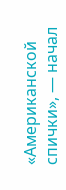«Американской
спички», — начал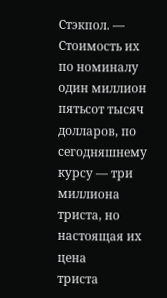Стэкпол. — Стоимость их по номиналу один миллион пятьсот тысяч
долларов, по сегодняшнему курсу — три миллиона триста, но настоящая их цена
триста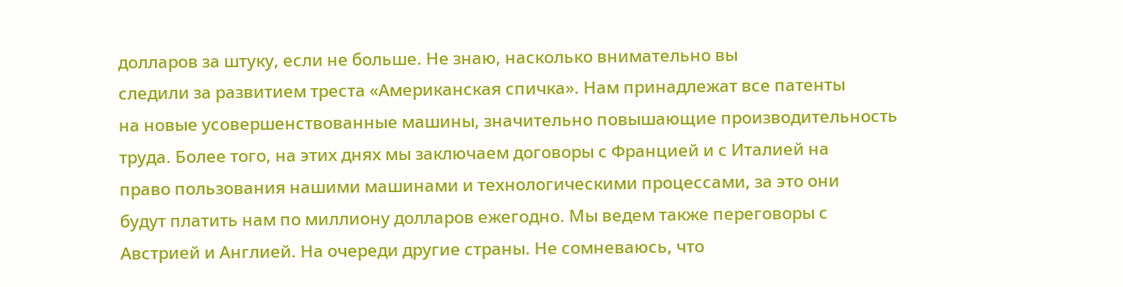долларов за штуку, если не больше. Не знаю, насколько внимательно вы
следили за развитием треста «Американская спичка». Нам принадлежат все патенты
на новые усовершенствованные машины, значительно повышающие производительность
труда. Более того, на этих днях мы заключаем договоры с Францией и с Италией на
право пользования нашими машинами и технологическими процессами, за это они
будут платить нам по миллиону долларов ежегодно. Мы ведем также переговоры с
Австрией и Англией. На очереди другие страны. Не сомневаюсь, что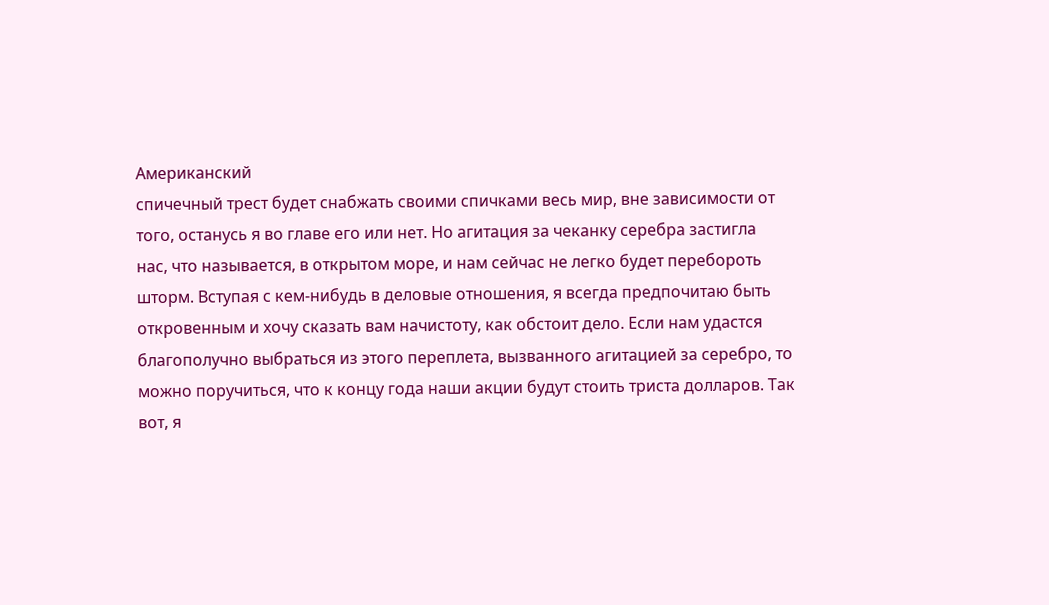Американский
спичечный трест будет снабжать своими спичками весь мир, вне зависимости от
того, останусь я во главе его или нет. Но агитация за чеканку серебра застигла
нас, что называется, в открытом море, и нам сейчас не легко будет перебороть
шторм. Вступая с кем-нибудь в деловые отношения, я всегда предпочитаю быть
откровенным и хочу сказать вам начистоту, как обстоит дело. Если нам удастся
благополучно выбраться из этого переплета, вызванного агитацией за серебро, то
можно поручиться, что к концу года наши акции будут стоить триста долларов. Так
вот, я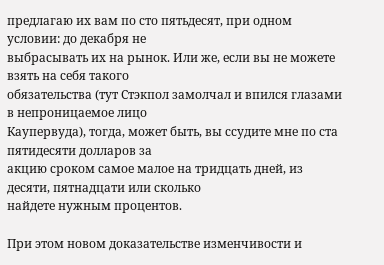предлагаю их вам по сто пятьдесят, при одном условии: до декабря не
выбрасывать их на рынок. Или же, если вы не можете взять на себя такого
обязательства (тут Стэкпол замолчал и впился глазами в непроницаемое лицо
Каупервуда), тогда, может быть, вы ссудите мне по ста пятидесяти долларов за
акцию сроком самое малое на тридцать дней, из десяти, пятнадцати или сколько
найдете нужным процентов.

При этом новом доказательстве изменчивости и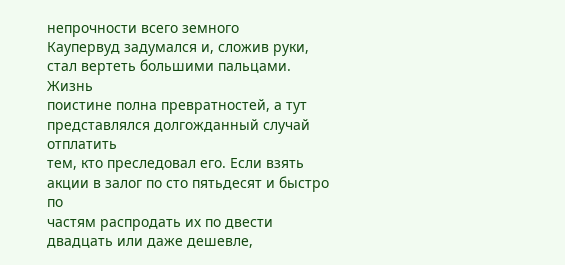непрочности всего земного
Каупервуд задумался и, сложив руки, стал вертеть большими пальцами. Жизнь
поистине полна превратностей, а тут представлялся долгожданный случай отплатить
тем, кто преследовал его. Если взять акции в залог по сто пятьдесят и быстро по
частям распродать их по двести двадцать или даже дешевле,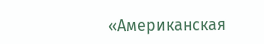«Американская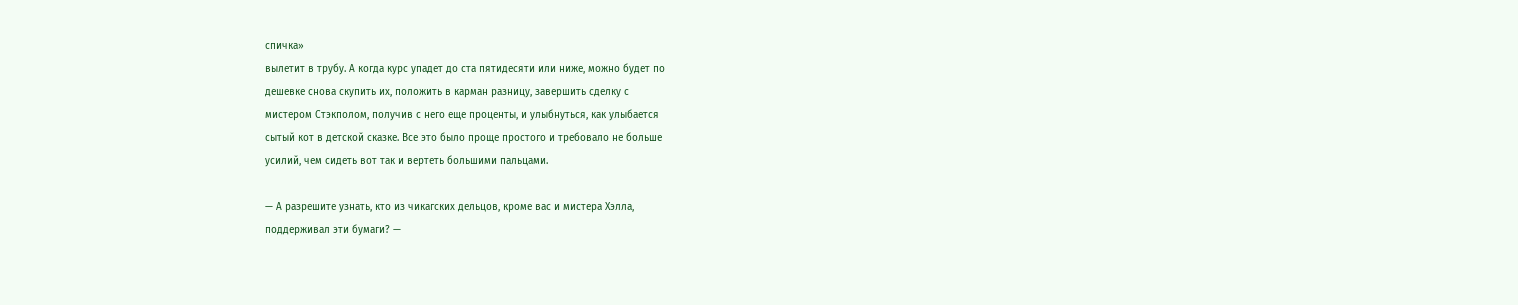спичка»
вылетит в трубу. А когда курс упадет до ста пятидесяти или ниже, можно будет по
дешевке снова скупить их, положить в карман разницу, завершить сделку с
мистером Стэкполом, получив с него еще проценты, и улыбнуться, как улыбается
сытый кот в детской сказке. Все это было проще простого и требовало не больше
усилий, чем сидеть вот так и вертеть большими пальцами.

— А разрешите узнать, кто из чикагских дельцов, кроме вас и мистера Хэлла,
поддерживал эти бумаги? —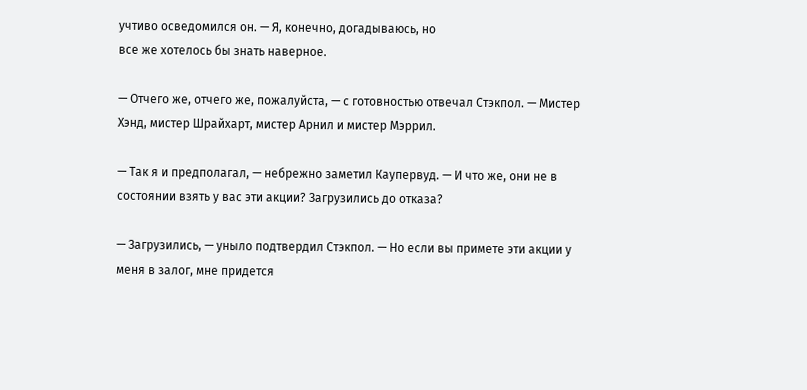учтиво осведомился он. — Я, конечно, догадываюсь, но
все же хотелось бы знать наверное.

— Отчего же, отчего же, пожалуйста, — с готовностью отвечал Стэкпол. — Мистер
Хэнд, мистер Шрайхарт, мистер Арнил и мистер Мэррил.

— Так я и предполагал, — небрежно заметил Каупервуд. — И что же, они не в
состоянии взять у вас эти акции? Загрузились до отказа?

— Загрузились, — уныло подтвердил Стэкпол. — Но если вы примете эти акции у
меня в залог, мне придется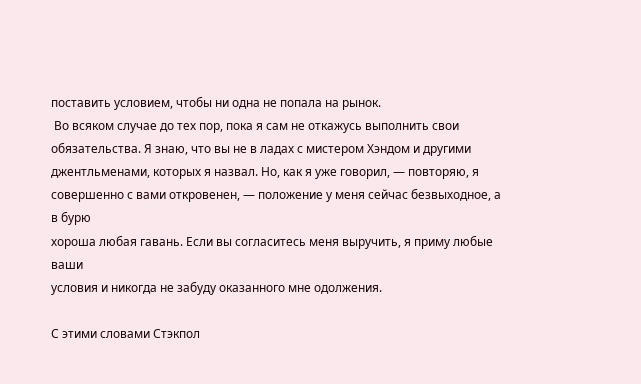поставить условием, чтобы ни одна не попала на рынок.
 Во всяком случае до тех пор, пока я сам не откажусь выполнить свои
обязательства. Я знаю, что вы не в ладах с мистером Хэндом и другими
джентльменами, которых я назвал. Но, как я уже говорил, — повторяю, я
совершенно с вами откровенен, — положение у меня сейчас безвыходное, а в бурю
хороша любая гавань. Если вы согласитесь меня выручить, я приму любые ваши
условия и никогда не забуду оказанного мне одолжения.

С этими словами Стэкпол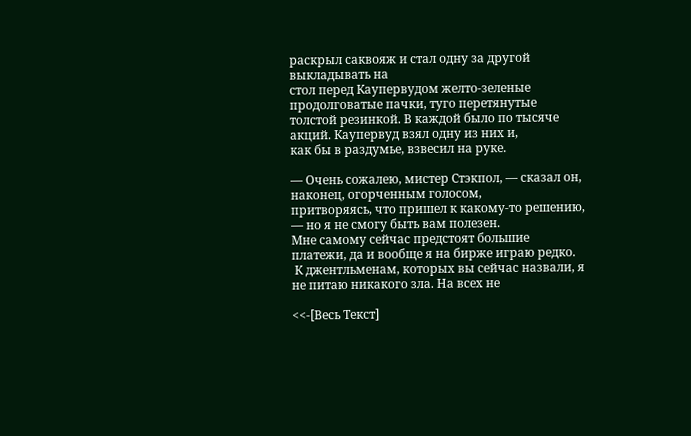раскрыл саквояж и стал одну за другой выкладывать на
стол перед Каупервудом желто-зеленые продолговатые пачки, туго перетянутые
толстой резинкой. В каждой было по тысяче акций. Каупервуд взял одну из них и,
как бы в раздумье, взвесил на руке.

— Очень сожалею, мистер Стэкпол, — сказал он, наконец, огорченным голосом,
притворяясь, что пришел к какому-то решению, — но я не смогу быть вам полезен.
Мне самому сейчас предстоят большие платежи, да и вообще я на бирже играю редко.
 К джентльменам, которых вы сейчас назвали, я не питаю никакого зла. На всех не

<<-[Весь Текст]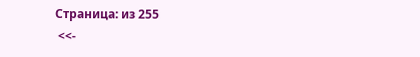Страница: из 255
 <<-